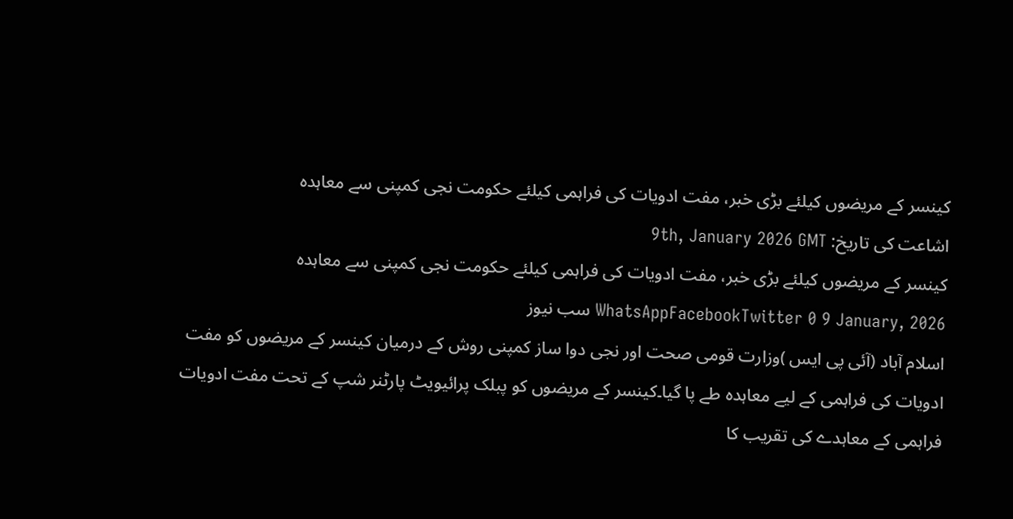کینسر کے مریضوں کیلئے بڑی خبر، مفت ادویات کی فراہمی کیلئے حکومت نجی کمپنی سے معاہدہ
اشاعت کی تاریخ: 9th, January 2026 GMT
کینسر کے مریضوں کیلئے بڑی خبر، مفت ادویات کی فراہمی کیلئے حکومت نجی کمپنی سے معاہدہ WhatsAppFacebookTwitter 0 9 January, 2026 سب نیوز
اسلام آباد (آئی پی ایس )وزارت قومی صحت اور نجی دوا ساز کمپنی روش کے درمیان کینسر کے مریضوں کو مفت ادویات کی فراہمی کے لیے معاہدہ طے پا گیا۔کینسر کے مریضوں کو پبلک پرائیویٹ پارٹنر شپ کے تحت مفت ادویات فراہمی کے معاہدے کی تقریب کا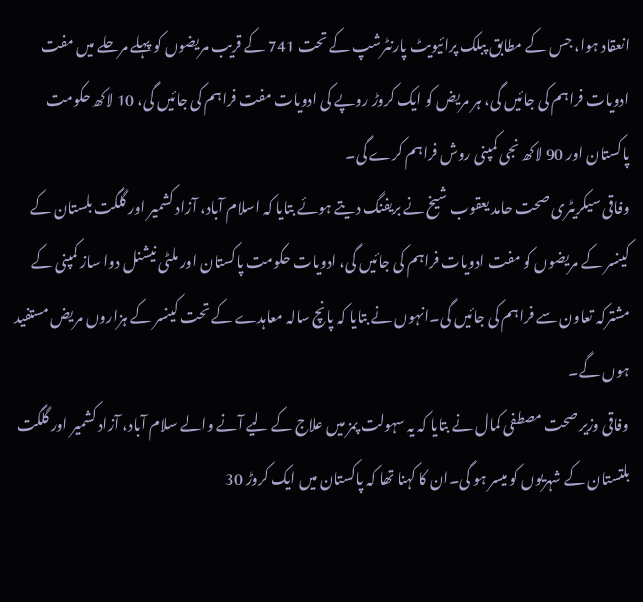انعقاد ہوا، جس کے مطابق پبلک پرائیویٹ پارنٹرشپ کے تحت 741 کے قریب مریضوں کو پہلے مرحلے میں مفت ادویات فراہم کی جائیں گی، ہر مریض کو ایک کروڑ روپے کی ادویات مفت فراہم کی جائیں گی، 10 لاکھ حکومت پاکستان اور 90 لاکھ نجی کمپنی روش فراہم کرے گی۔
وفاقی سیکریٹری صحت حامد یعقوب شیخ نے بریفنگ دیتے ہوئے بتایا کہ اسلام آباد، آزاد کشمیر اور گلگت بلستان کے کینسر کے مریضوں کو مفت ادویات فراہم کی جائیں گی، ادویات حکومت پاکستان اور ملٹی نیشنل دوا ساز کمپنی کے مشترکہ تعاون سے فراہم کی جائیں گی۔انہوں نے بتایا کہ پانچ سالہ معاہدے کے تحت کینسر کے ہزاروں مریض مستفید ہوں گے۔
وفاقی وزیر صحت مصطفی کمال نے بتایا کہ یہ سہولت پمز میں علاج کے لیے آنے والے سلام آباد، آزاد کشمیر اور گلگت بلتستان کے شہریوں کو میسر ہو گی۔ان کا کہنا تھا کہ پاکستان میں ایک کروڑ 30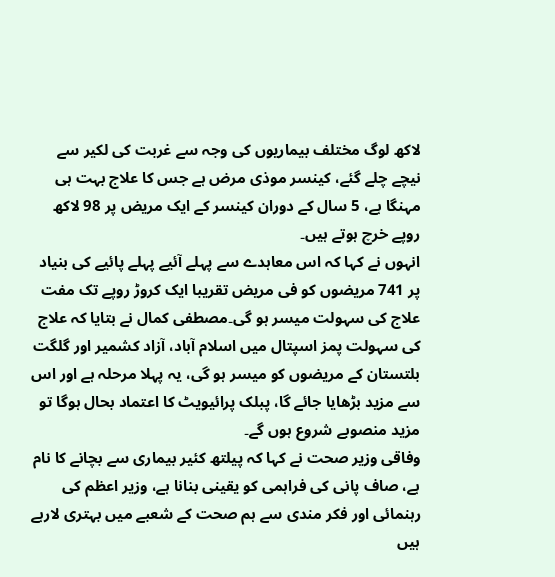لاکھ لوگ مختلف بیماریوں کی وجہ سے غربت کی لکیر سے نیچے چلے گئے، کینسر موذی مرض ہے جس کا علاج بہت ہی مہنگا ہے، 5 سال کے دوران کینسر کے ایک مریض پر 98 لاکھ روپے خرچ ہوتے ہیں۔
انہوں نے کہا کہ اس معاہدے سے پہلے آئیے پہلے پائیے کی بنیاد پر 741 مریضوں کو فی مریض تقریبا ایک کروڑ روپے تک مفت علاج کی سہولت میسر ہو گی۔مصطفی کمال نے بتایا کہ علاج کی سہولت پمز اسپتال میں اسلام آباد، آزاد کشمیر اور گلگت بلتستان کے مریضوں کو میسر ہو گی، یہ پہلا مرحلہ ہے اور اس سے مزید بڑھایا جائے گا، پبلک پرائیویٹ کا اعتماد بحال ہوگا تو مزید منصوبے شروع ہوں گے۔
وفاقی وزیر صحت نے کہا کہ پیلتھ کئیر بیماری سے بچانے کا نام ہے، صاف پانی کی فراہمی کو یقینی بنانا ہے، وزیر اعظم کی رہنمائی اور فکر مندی سے ہم صحت کے شعبے میں بہتری لارہے ہیں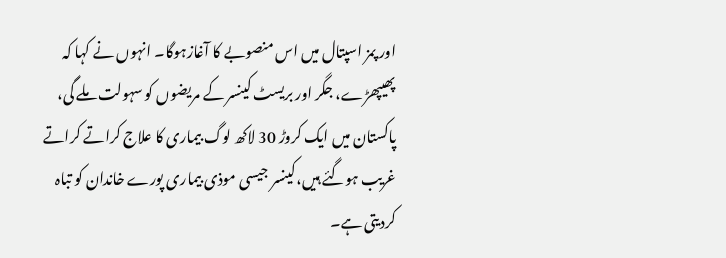اور پمز اسپتال میں اس منصوبے کا آغازہوگا۔ انہوں نے کہا کہ پھیپھڑے، جگر اور بریسٹ کینسر کے مریضوں کو سہولت ملے گی، پاکستان میں ایک کروڑ 30 لاکھ لوگ بیماری کا علاج کراتے کراتے غریب ہوگئے ہیں،کینسر جیسی موذی بیماری پورے خاندان کو تباہ کردیتی ہے۔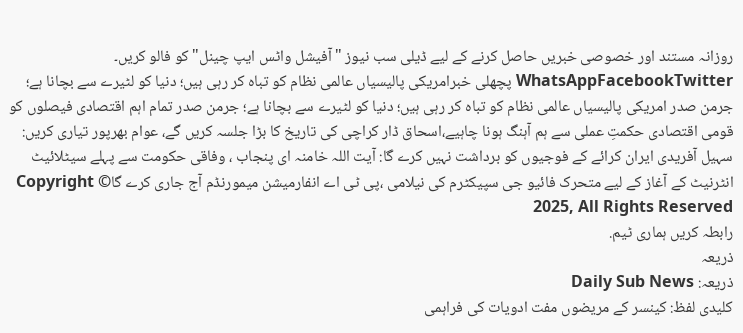روزانہ مستند اور خصوصی خبریں حاصل کرنے کے لیے ڈیلی سب نیوز "آفیشل واٹس ایپ چینل" کو فالو کریں۔
WhatsAppFacebookTwitter پچھلی خبرامریکی پالیسیاں عالمی نظام کو تباہ کر رہی ہیں؛ دنیا کو لٹیرے سے بچانا ہے؛ جرمن صدر امریکی پالیسیاں عالمی نظام کو تباہ کر رہی ہیں؛ دنیا کو لٹیرے سے بچانا ہے؛ جرمن صدر تمام اہم اقتصادی فیصلوں کو قومی اقتصادی حکمتِ عملی سے ہم آہنگ ہونا چاہیے،اسحاق ڈار کراچی کی تاریخ کا بڑا جلسہ کریں گے، عوام بھرپور تیاری کریں: سہیل آفریدی ایران کرائے کے فوجیوں کو برداشت نہیں کرے گا: آیت اللہ خامنہ ای پنجاب ، وفاقی حکومت سے پہلے سیٹلائیٹ انٹرنیٹ کے آغاز کے لیے متحرک فائیو جی سپیکٹرم کی نیلامی ،پی ٹی اے انفارمیشن میمورنڈم آج جاری کرے گاCopyright © 2025, All Rights Reserved
رابطہ کریں ہماری ٹیم.
ذریعہ
ذریعہ: Daily Sub News
کلیدی لفظ: کینسر کے مریضوں مفت ادویات کی فراہمی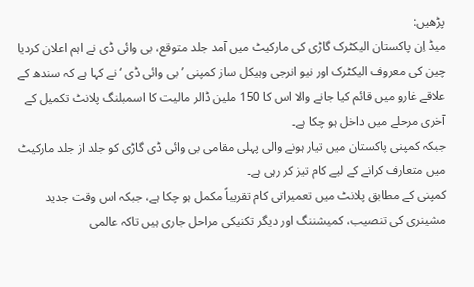پڑھیں:
میڈ اِن پاکستان الیکٹرک گاڑی کی مارکیٹ میں آمد جلد متوقع، بی وائی ڈی نے اہم اعلان کردیا
چین کی معروف الیکٹرک اور نیو انرجی وہیکل ساز کمپنی ’بی وائی ڈی ‘ نے کہا ہے کہ سندھ کے علاقے غارو میں قائم کیا جانے والا اس کا 150 ملین ڈالر مالیت کا اسمبلنگ پلانٹ تکمیل کے آخری مرحلے میں داخل ہو چکا ہے۔
جبکہ کمپنی پاکستان میں تیار ہونے والی پہلی مقامی بی وائی ڈی گاڑی کو جلد از جلد مارکیٹ میں متعارف کرانے کے لیے کام تیز کر رہی ہے۔
کمپنی کے مطابق پلانٹ میں تعمیراتی کام تقریباً مکمل ہو چکا ہے، جبکہ اس وقت جدید مشینری کی تنصیب، کمیشننگ اور دیگر تکنیکی مراحل جاری ہیں تاکہ عالمی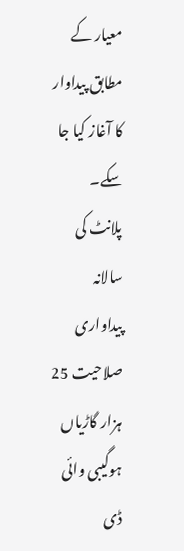معیار کے مطابق پیداوار کا آغاز کیا جا سکے۔
پلانٹ کی سالانہ پیداواری صلاحیت 25 ہزار گاڑیاں ہوگیبی وائی ڈی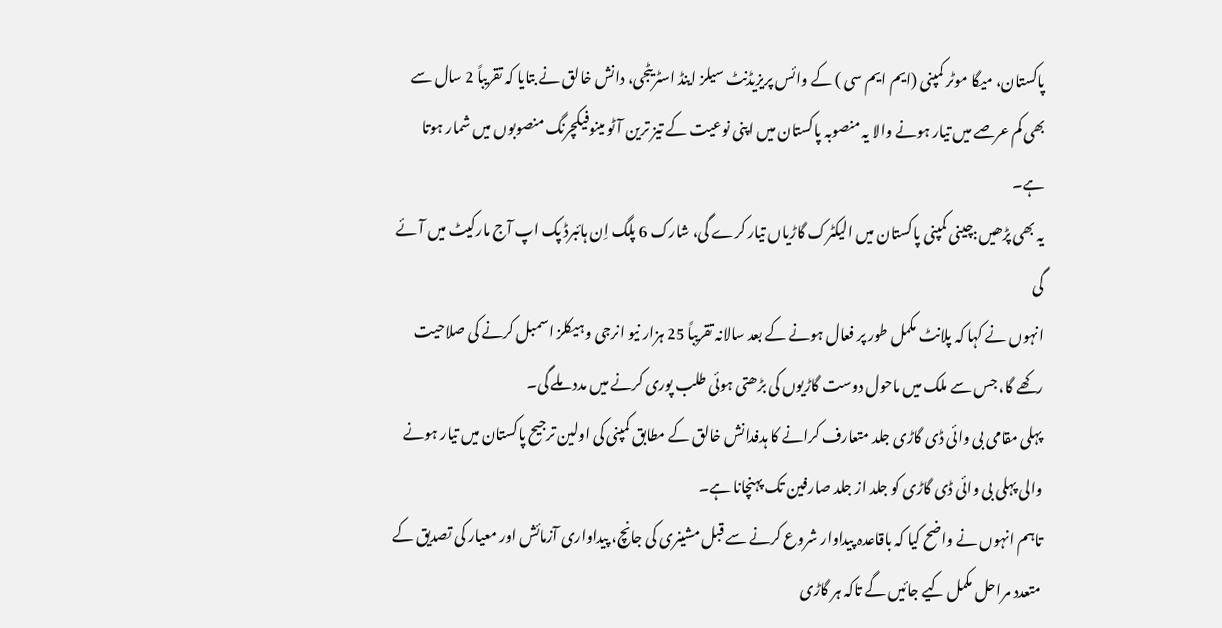پاکستان، میگا موٹر کمپنی (ایم ایم سی ) کے وائس پریزیڈنٹ سیلز اینڈ اسٹریٹجی، دانش خالق نے بتایا کہ تقریباً 2 سال سے بھی کم عرصے میں تیار ہونے والا یہ منصوبہ پاکستان میں اپنی نوعیت کے تیز ترین آٹو مینوفیکچرنگ منصوبوں میں شمار ہوتا ہے۔
یہ بھی پڑھیں:چینی کمپنی پاکستان میں الیکٹرک گاڑیاں تیار کرے گی، شارک 6 پلگ اِن ہائبرڈ پک اپ آج مارکیٹ میں آئے گی
انہوں نے کہا کہ پلانٹ مکمل طور پر فعال ہونے کے بعد سالانہ تقریباً 25 ہزار نیو انرجی وہیکلز اسمبل کرنے کی صلاحیت رکھے گا، جس سے ملک میں ماحول دوست گاڑیوں کی بڑھتی ہوئی طلب پوری کرنے میں مدد ملے گی۔
پہلی مقامی بی وائی ڈی گاڑی جلد متعارف کرانے کا ہدفدانش خالق کے مطابق کمپنی کی اولین ترجیح پاکستان میں تیار ہونے والی پہلی بی وائی ڈی گاڑی کو جلد از جلد صارفین تک پہنچانا ہے۔
تاہم انہوں نے واضح کیا کہ باقاعدہ پیداوار شروع کرنے سے قبل مشینری کی جانچ، پیداواری آزمائش اور معیار کی تصدیق کے متعدد مراحل مکمل کیے جائیں گے تاکہ ہر گاڑی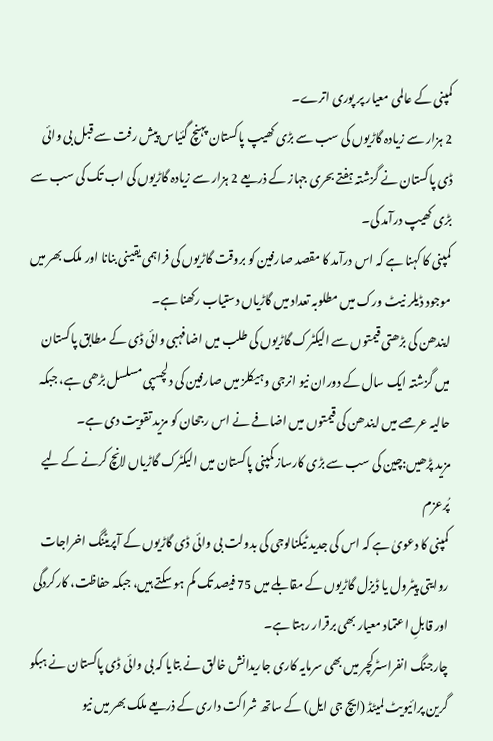کمپنی کے عالمی معیار پر پوری اترے۔
2 ہزار سے زیادہ گاڑیوں کی سب سے بڑی کھیپ پاکستان پہنچ گئیاس پیش رفت سے قبل بی وائی ڈی پاکستان نے گزشتہ ہفتے بحری جہاز کے ذریعے 2 ہزار سے زیادہ گاڑیوں کی اب تک کی سب سے بڑی کھیپ درآمد کی۔
کمپنی کا کہنا ہے کہ اس درآمد کا مقصد صارفین کو بروقت گاڑیوں کی فراہمی یقینی بنانا اور ملک بھر میں موجود ڈیلر نیٹ ورک میں مطلوبہ تعداد میں گاڑیاں دستیاب رکھنا ہے۔
ایندھن کی بڑھتی قیمتوں سے الیکٹرک گاڑیوں کی طلب میں اضافہبی وائی ڈی کے مطابق پاکستان میں گزشتہ ایک سال کے دوران نیو انرجی وہیکلز میں صارفین کی دلچسپی مسلسل بڑھی ہے، جبکہ حالیہ عرصے میں ایندھن کی قیمتوں میں اضافے نے اس رجحان کو مزید تقویت دی ہے۔
مزید پڑھیں:چین کی سب سے بڑی کارساز کمپنی پاکستان میں الیکٹرک گاڑیاں لانچ کرنے کے لیے پُرعزم
کمپنی کا دعویٰ ہے کہ اس کی جدید ٹیکنالوجی کی بدولت بی وائی ڈی گاڑیوں کے آپریٹنگ اخراجات روایتی پیٹرول یا ڈیزل گاڑیوں کے مقابلے میں 75 فیصد تک کم ہو سکتے ہیں، جبکہ حفاظت، کارکردگی اور قابلِ اعتماد معیار بھی برقرار رہتا ہے۔
چارجنگ انفراسٹرکچر میں بھی سرمایہ کاری جاریدانش خالق نے بتایا کہ بی وائی ڈی پاکستان نے ہبکو گرین پرائیویٹ لمیٹڈ (ایچ جی ایل) کے ساتھ شراکت داری کے ذریعے ملک بھر میں نیو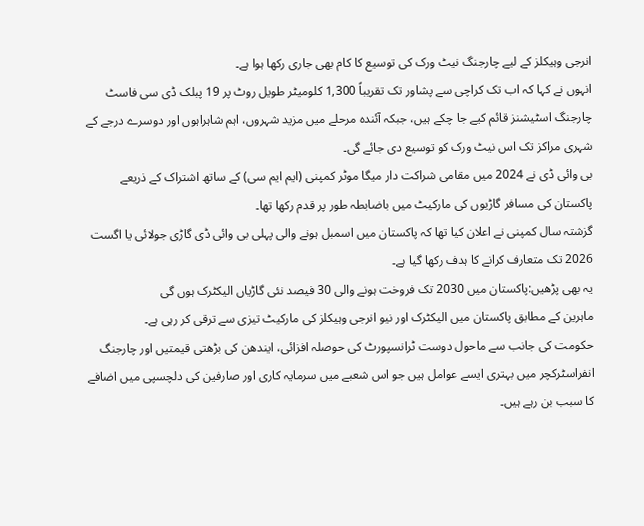انرجی وہیکلز کے لیے چارجنگ نیٹ ورک کی توسیع کا کام بھی جاری رکھا ہوا ہے۔
انہوں نے کہا کہ اب تک کراچی سے پشاور تک تقریباً 1,300 کلومیٹر طویل روٹ پر 19 پبلک ڈی سی فاسٹ چارجنگ اسٹیشنز قائم کیے جا چکے ہیں، جبکہ آئندہ مرحلے میں مزید شہروں، اہم شاہراہوں اور دوسرے درجے کے شہری مراکز تک اس نیٹ ورک کو توسیع دی جائے گی۔
بی وائی ڈی نے 2024 میں مقامی شراکت دار میگا موٹر کمپنی (ایم ایم سی) کے ساتھ اشتراک کے ذریعے پاکستان کی مسافر گاڑیوں کی مارکیٹ میں باضابطہ طور پر قدم رکھا تھا۔
گزشتہ سال کمپنی نے اعلان کیا تھا کہ پاکستان میں اسمبل ہونے والی پہلی بی وائی ڈی گاڑی جولائی یا اگست 2026 تک متعارف کرانے کا ہدف رکھا گیا ہے۔
یہ بھی پڑھیں:پاکستان میں 2030 تک فروخت ہونے والی 30 فیصد نئی گاڑیاں الیکٹرک ہوں گی
ماہرین کے مطابق پاکستان میں الیکٹرک اور نیو انرجی وہیکلز کی مارکیٹ تیزی سے ترقی کر رہی ہے۔
حکومت کی جانب سے ماحول دوست ٹرانسپورٹ کی حوصلہ افزائی، ایندھن کی بڑھتی قیمتیں اور چارجنگ انفراسٹرکچر میں بہتری ایسے عوامل ہیں جو اس شعبے میں سرمایہ کاری اور صارفین کی دلچسپی میں اضافے کا سبب بن رہے ہیں۔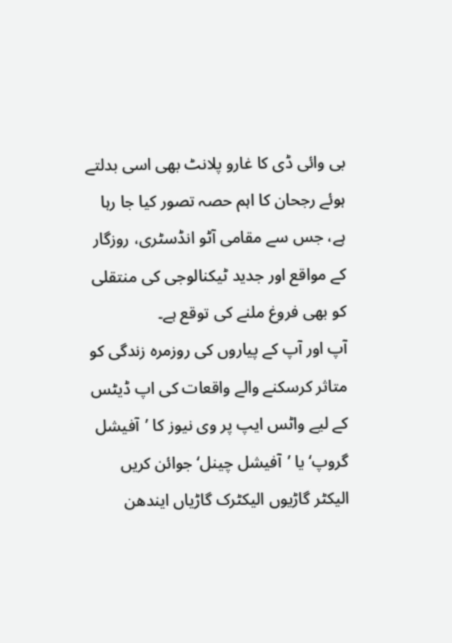بی وائی ڈی کا غارو پلانٹ بھی اسی بدلتے ہوئے رجحان کا اہم حصہ تصور کیا جا رہا ہے، جس سے مقامی آٹو انڈسٹری، روزگار کے مواقع اور جدید ٹیکنالوجی کی منتقلی کو بھی فروغ ملنے کی توقع ہے۔
آپ اور آپ کے پیاروں کی روزمرہ زندگی کو متاثر کرسکنے والے واقعات کی اپ ڈیٹس کے لیے واٹس ایپ پر وی نیوز کا ’آفیشل گروپ‘ یا ’آفیشل چینل‘ جوائن کریں
الیکٹر گاڑیوں الیکٹرک گاڑیاں ایندھن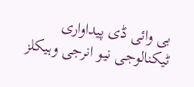بی وائی ڈی پیداواری ٹیکنالوجی نیو انرجی وہیکلز